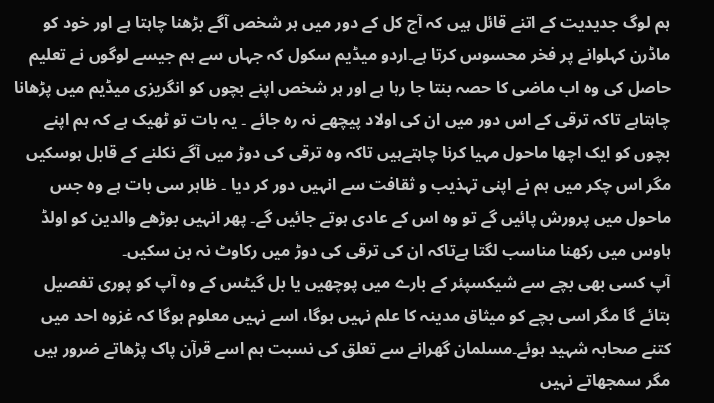ہم لوگ جدیدیت کے اتنے قائل ہیں کہ آج کل کے دور میں ہر شخص آگے بڑھنا چاہتا ہے اور خود کو ماڈرن کہلوانے پر فخر محسوس کرتا ہے۔اردو میڈیم سکول کہ جہاں سے ہم جیسے لوگوں نے تعلیم حاصل کی وہ اب ماضی کا حصہ بنتا جا رہا ہے اور ہر شخص اپنے بچوں کو انگریزی میڈیم میں پڑھانا چاہتاہے تاکہ ترقی کے اس دور میں ان کی اولاد پیچھے نہ رہ جائے ۔ یہ بات تو ٹھیک ہے کہ ہم اپنے بچوں کو ایک اچھا ماحول مہیا کرنا چاہتےہیں تاکہ وہ ترقی کی دوڑ میں آگے نکلنے کے قابل ہوسکیں مگر اس چکر میں ہم نے اپنی تہذیب و ثقافت سے انہیں دور کر دیا ۔ ظاہر سی بات ہے وہ جس ماحول میں پرورش پائیں گے تو وہ اس کے عادی ہوتے جائیں گے۔ پھر انہیں بوڑھے والدین کو اولڈ ہاوس میں رکھنا مناسب لگتا ہےتاکہ ان کی ترقی کی دوڑ میں رکاوٹ نہ بن سکیں۔
آپ کسی بھی بچے سے شیکسپئر کے بارے میں پوچھیں یا بل گیٹس کے وہ آپ کو پوری تفصیل بتائے گا مگر اسی بچے کو میثاق مدینہ کا علم نہیں ہوگا، اسے نہیں معلوم ہوگا کہ غزوہ احد میں کتنے صحابہ شہید ہوئے۔مسلمان گھرانے سے تعلق کی نسبت ہم اسے قرآن پاک پڑھاتے ضرور ہیں مگر سمجھاتے نہیں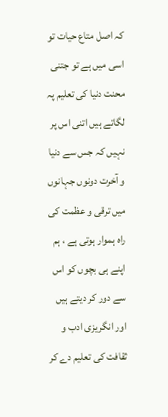کہ اصل متاع حیات تو اسی میں ہے تو جتنی محنت دنیا کی تعلیم پہ لگاتے ہیں اتنی اس پر نہیں کہ جس سے دنیا و آخرت دونوں جہانوں میں ترقی و عظمت کی راہ ہموار ہوتی ہے ، ہم اپنے ہی بچوں کو اس سے دور کر دیتے ہیں اور انگریزی ادب و ثقافت کی تعلیم دے کر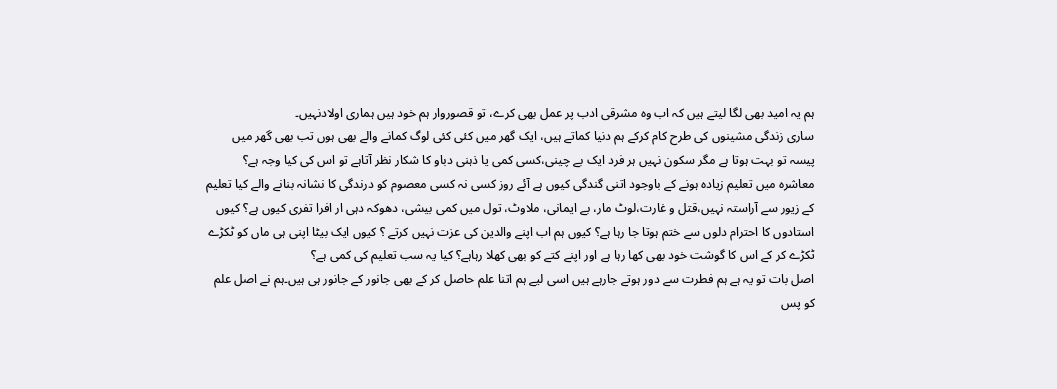ہم یہ امید بھی لگا لیتے ہیں کہ اب وہ مشرقی ادب پر عمل بھی کرے، تو قصوروار ہم خود ہیں ہماری اولادنہیں۔
ساری زندگی مشینوں کی طرح کام کرکے ہم دنیا کماتے ہیں، ایک گھر میں کئی کئی لوگ کمانے والے بھی ہوں تب بھی گھر میں پیسہ تو بہت ہوتا ہے مگر سکون نہیں ہر فرد ایک بے چینی،کسی کمی یا ذہنی دباو کا شکار نظر آتاہے تو اس کی کیا وجہ ہے؟ معاشرہ میں تعلیم زیادہ ہونے کے باوجود اتنی گندگی کیوں ہے آئے روز کسی نہ کسی معصوم کو درندگی کا نشانہ بنانے والے کیا تعلیم کے زیور سے آراستہ نہیں،قتل و غارت،لوٹ مار، بے ایمانی، ملاوٹ، تول میں کمی بیشی، دھوکہ دہی ار افرا تفری کیوں ہے؟ کیوں استادوں کا احترام دلوں سے ختم ہوتا جا رہا ہے؟ کیوں ہم اب اپنے والدین کی عزت نہیں کرتے ؟ کیوں ایک بیٹا اپنی ہی ماں کو ٹکڑے ٹکڑے کر کے اس کا گوشت خود بھی کھا رہا ہے اور اپنے کتے کو بھی کھلا رہاہے؟ کیا یہ سب تعلیم کی کمی ہے؟
اصل بات تو یہ ہے ہم فطرت سے دور ہوتے جارہے ہیں اسی لیے ہم اتنا علم حاصل کر کے بھی جانور کے جانور ہی ہیں۔ہم نے اصل علم کو پس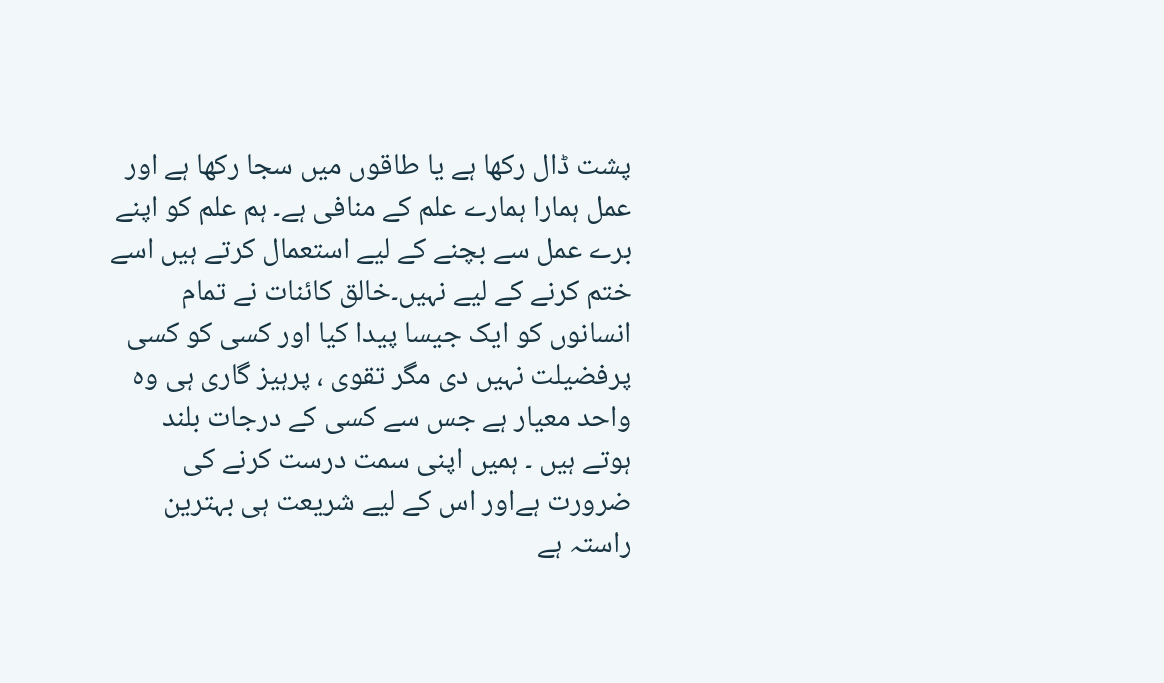پشت ڈال رکھا ہے یا طاقوں میں سجا رکھا ہے اور عمل ہمارا ہمارے علم کے منافی ہے۔ ہم علم کو اپنے برے عمل سے بچنے کے لیے استعمال کرتے ہیں اسے ختم کرنے کے لیے نہیں۔خالق کائنات نے تمام انسانوں کو ایک جیسا پیدا کیا اور کسی کو کسی پرفضیلت نہیں دی مگر تقوی ، پرہیز گاری ہی وہ واحد معیار ہے جس سے کسی کے درجات بلند ہوتے ہیں ۔ ہمیں اپنی سمت درست کرنے کی ضرورت ہےاور اس کے لیے شریعت ہی بہترین راستہ ہے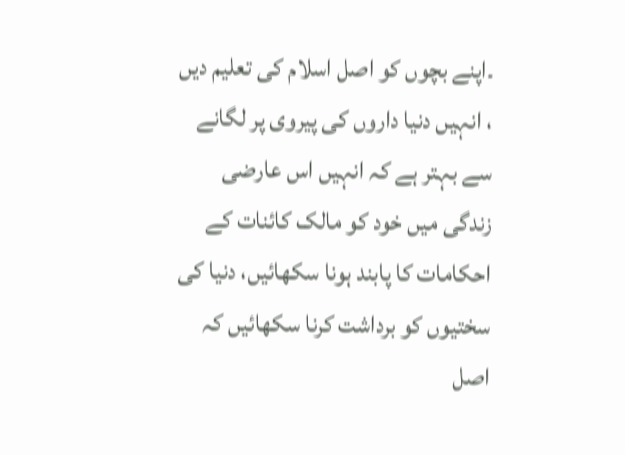۔اپنے بچوں کو اصل اسلام کی تعلیم دیں ، انہیں دنیا داروں کی پیروی پر لگانے سے بہتر ہے کہ انہیں اس عارضی زندگی میں خود کو مالک کائنات کے احکامات کا پابند ہونا سکھائیں، دنیا کی سختیوں کو برداشت کرنا سکھائیں کہ اصل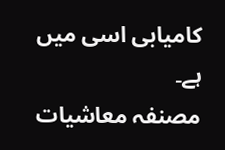کامیابی اسی میں ہے۔
مصنفہ معاشیات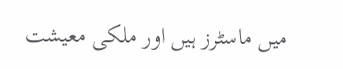میں ماسٹرز ہیں اور ملکی معیشت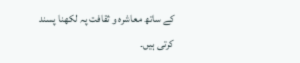کے ساتھ معاشرہ و ثقافت پہ لکھنا پسند کرتی ہیں۔